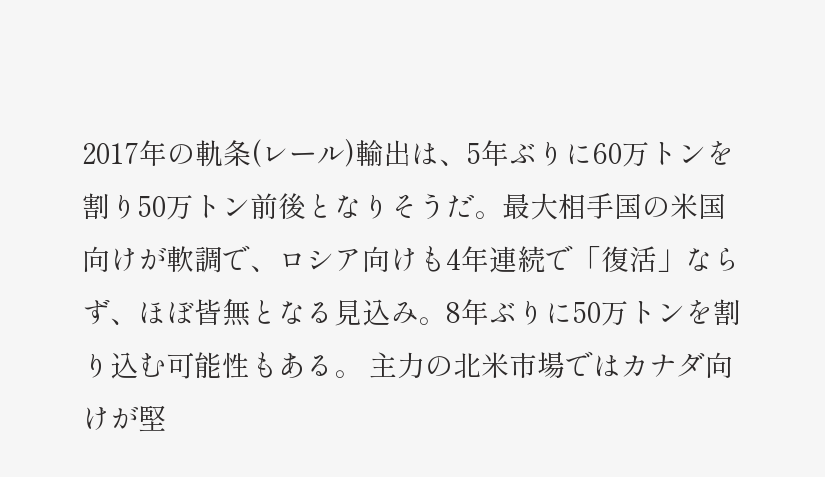2017年の軌条(レール)輸出は、5年ぶりに60万トンを割り50万トン前後となりそうだ。最大相手国の米国向けが軟調で、ロシア向けも4年連続で「復活」ならず、ほぼ皆無となる見込み。8年ぶりに50万トンを割り込む可能性もある。 主力の北米市場ではカナダ向けが堅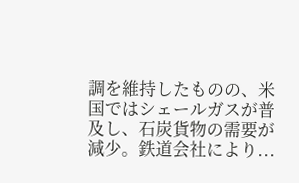調を維持したものの、米国ではシェールガスが普及し、石炭貨物の需要が減少。鉄道会社により...